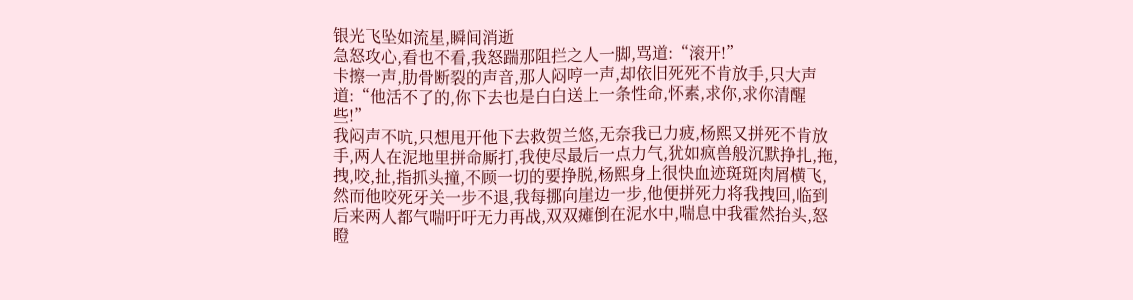银光飞坠如流星,瞬间消逝
急怒攻心,看也不看,我怒踹那阻拦之人一脚,骂道:“滚开!”
卡擦一声,肋骨断裂的声音,那人闷哼一声,却依旧死死不肯放手,只大声道:“他活不了的,你下去也是白白送上一条性命,怀素,求你,求你清醒些!”
我闷声不吭,只想甩开他下去救贺兰悠,无奈我已力疲,杨熙又拼死不肯放手,两人在泥地里拼命厮打,我使尽最后一点力气,犹如疯兽般沉默挣扎,拖,拽,咬,扯,指抓头撞,不顾一切的要挣脱,杨熙身上很快血迹斑斑肉屑横飞,然而他咬死牙关一步不退,我每挪向崖边一步,他便拼死力将我拽回,临到后来两人都气喘吁吁无力再战,双双瘫倒在泥水中,喘息中我霍然抬头,怒瞪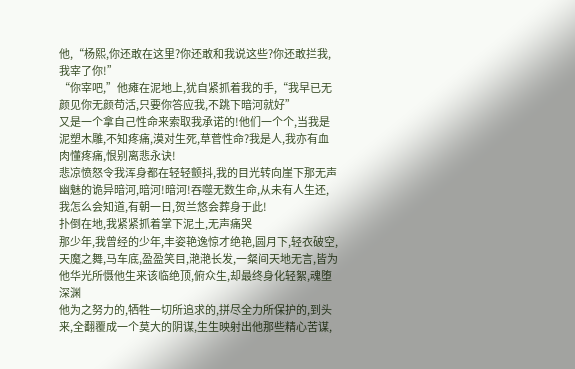他,“杨熙,你还敢在这里?你还敢和我说这些?你还敢拦我,我宰了你!”
“你宰吧,”他瘫在泥地上,犹自紧抓着我的手,“我早已无颜见你无颜苟活,只要你答应我,不跳下暗河就好”
又是一个拿自己性命来索取我承诺的!他们一个个,当我是泥塑木雕,不知疼痛,漠对生死,草菅性命?我是人,我亦有血肉懂疼痛,恨别离悲永诀!
悲凉愤怒令我浑身都在轻轻颤抖,我的目光转向崖下那无声幽魅的诡异暗河,暗河!暗河!吞噬无数生命,从未有人生还,我怎么会知道,有朝一日,贺兰悠会葬身于此!
扑倒在地,我紧紧抓着掌下泥土,无声痛哭
那少年,我曾经的少年,丰姿艳逸惊才绝艳,圆月下,轻衣破空,天魔之舞,马车底,盈盈笑目,滟滟长发,一粲间天地无言,皆为他华光所慑他生来该临绝顶,俯众生,却最终身化轻絮,魂堕深渊
他为之努力的,牺牲一切所追求的,拼尽全力所保护的,到头来,全翻覆成一个莫大的阴谋,生生映射出他那些精心苦谋,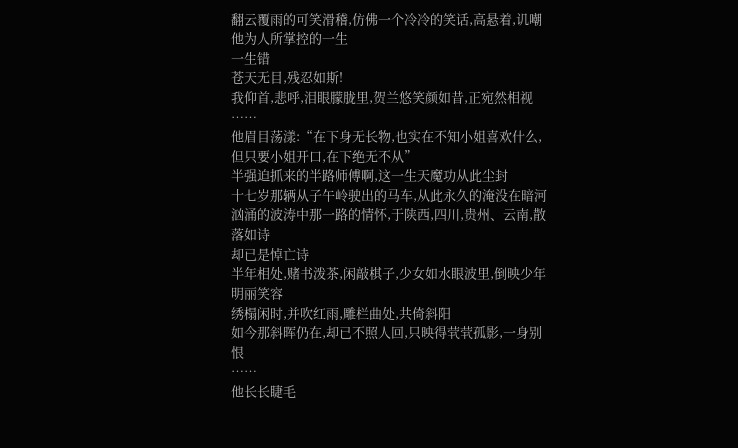翻云覆雨的可笑滑稽,仿佛一个冷冷的笑话,高悬着,讥嘲他为人所掌控的一生
一生错
苍天无目,残忍如斯!
我仰首,悲呼,泪眼朦胧里,贺兰悠笑颜如昔,正宛然相视
……
他眉目荡漾:“在下身无长物,也实在不知小姐喜欢什么,但只要小姐开口,在下绝无不从”
半强迫抓来的半路师傅啊,这一生天魔功从此尘封
十七岁那辆从子午岭驶出的马车,从此永久的淹没在暗河汹涌的波涛中那一路的情怀,于陕西,四川,贵州、云南,散落如诗
却已是悼亡诗
半年相处,赌书泼茶,闲敲棋子,少女如水眼波里,倒映少年明丽笑容
绣榻闲时,并吹红雨,雕栏曲处,共倚斜阳
如今那斜晖仍在,却已不照人回,只映得茕茕孤影,一身别恨
……
他长长睫毛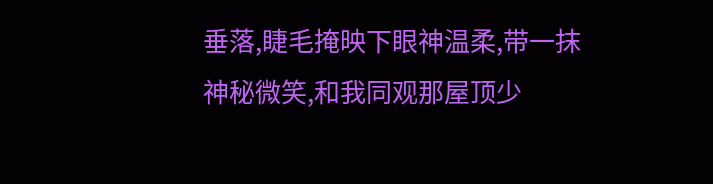垂落,睫毛掩映下眼神温柔,带一抹神秘微笑,和我同观那屋顶少